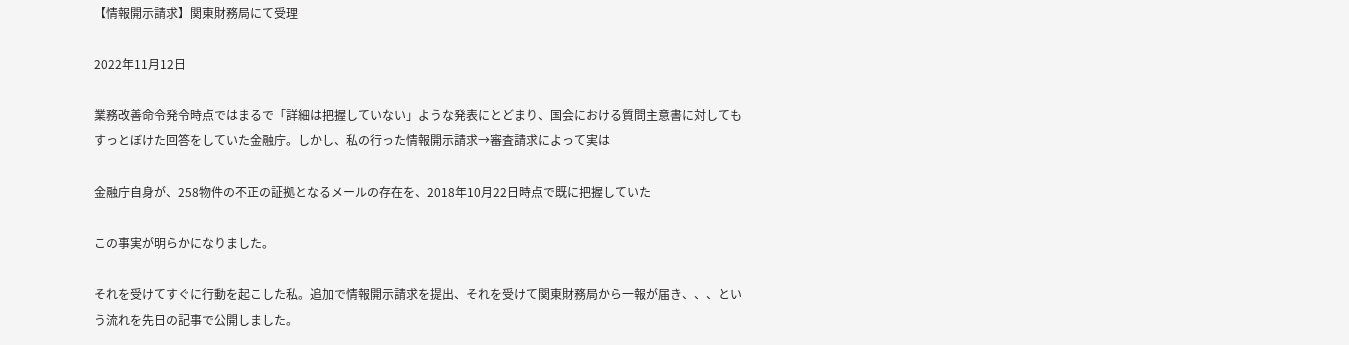【情報開示請求】関東財務局にて受理

2022年11月12日

業務改善命令発令時点ではまるで「詳細は把握していない」ような発表にとどまり、国会における質問主意書に対してもすっとぼけた回答をしていた金融庁。しかし、私の行った情報開示請求→審査請求によって実は

金融庁自身が、258物件の不正の証拠となるメールの存在を、2018年10月22日時点で既に把握していた

この事実が明らかになりました。

それを受けてすぐに行動を起こした私。追加で情報開示請求を提出、それを受けて関東財務局から一報が届き、、、という流れを先日の記事で公開しました。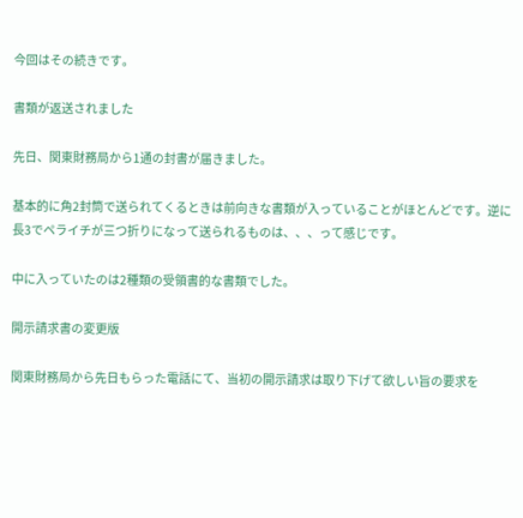今回はその続きです。

書類が返送されました

先日、関東財務局から1通の封書が届きました。

基本的に角2封筒で送られてくるときは前向きな書類が入っていることがほとんどです。逆に長3でペライチが三つ折りになって送られるものは、、、って感じです。

中に入っていたのは2種類の受領書的な書類でした。

開示請求書の変更版

関東財務局から先日もらった電話にて、当初の開示請求は取り下げて欲しい旨の要求を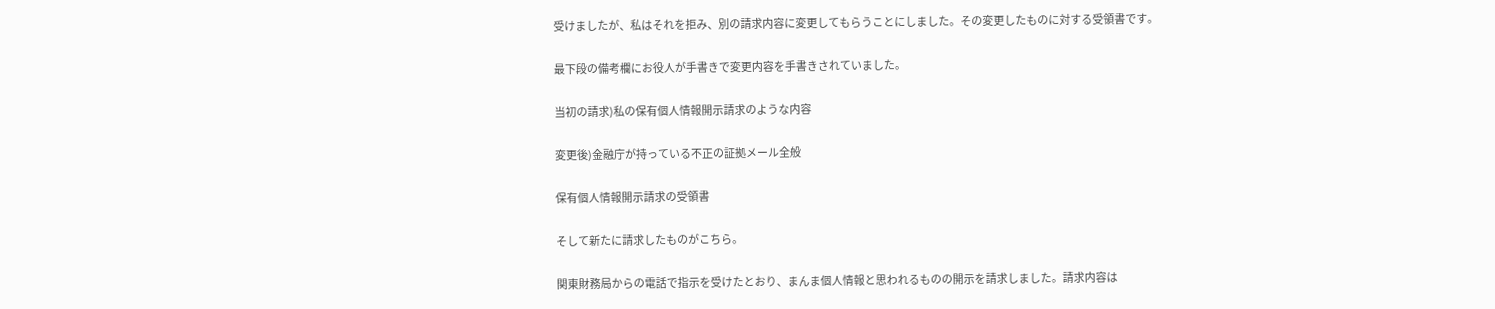受けましたが、私はそれを拒み、別の請求内容に変更してもらうことにしました。その変更したものに対する受領書です。

最下段の備考欄にお役人が手書きで変更内容を手書きされていました。

当初の請求)私の保有個人情報開示請求のような内容

変更後)金融庁が持っている不正の証拠メール全般

保有個人情報開示請求の受領書

そして新たに請求したものがこちら。

関東財務局からの電話で指示を受けたとおり、まんま個人情報と思われるものの開示を請求しました。請求内容は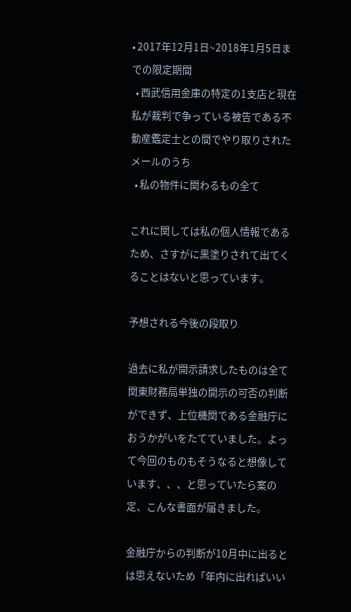• 2017年12月1日~2018年1月5日までの限定期間
  • 西武信用金庫の特定の1支店と現在私が裁判で争っている被告である不動産鑑定士との間でやり取りされたメールのうち
  • 私の物件に関わるもの全て

これに関しては私の個人情報であるため、さすがに黒塗りされて出てくることはないと思っています。

予想される今後の段取り

過去に私が開示請求したものは全て関東財務局単独の開示の可否の判断ができず、上位機関である金融庁におうかがいをたてていました。よって今回のものもそうなると想像しています、、、と思っていたら案の定、こんな書面が届きました。

金融庁からの判断が10月中に出るとは思えないため「年内に出ればいい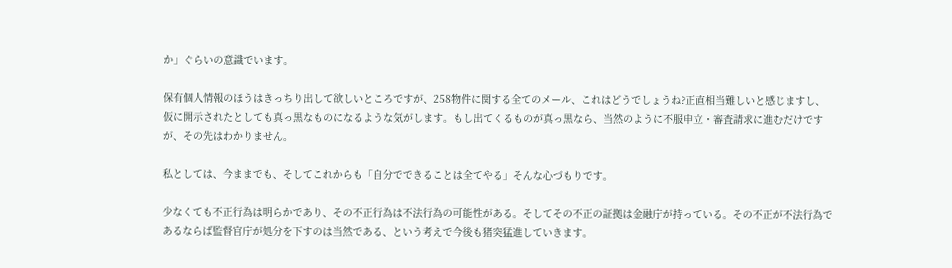か」ぐらいの意識でいます。

保有個人情報のほうはきっちり出して欲しいところですが、258物件に関する全てのメール、これはどうでしょうね?正直相当難しいと感じますし、仮に開示されたとしても真っ黒なものになるような気がします。もし出てくるものが真っ黒なら、当然のように不服申立・審査請求に進むだけですが、その先はわかりません。

私としては、今ままでも、そしてこれからも「自分でできることは全てやる」そんな心づもりです。

少なくても不正行為は明らかであり、その不正行為は不法行為の可能性がある。そしてその不正の証拠は金融庁が持っている。その不正が不法行為であるならば監督官庁が処分を下すのは当然である、という考えで今後も猪突猛進していきます。